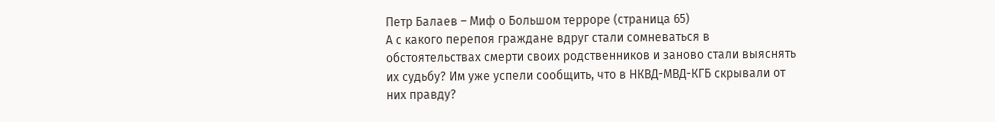Петр Балаев – Миф о Большом терроре (страница 65)
А с какого перепоя граждане вдруг стали сомневаться в обстоятельствах смерти своих родственников и заново стали выяснять их судьбу? Им уже успели сообщить, что в НКВД-МВД-КГБ скрывали от них правду?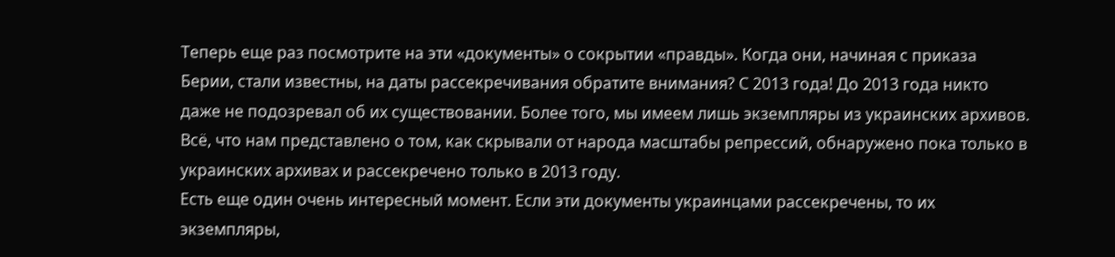Теперь еще раз посмотрите на эти «документы» о сокрытии «правды». Когда они, начиная с приказа Берии, стали известны, на даты рассекречивания обратите внимания? С 2013 года! До 2013 года никто даже не подозревал об их существовании. Более того, мы имеем лишь экземпляры из украинских архивов. Всё, что нам представлено о том, как скрывали от народа масштабы репрессий, обнаружено пока только в украинских архивах и рассекречено только в 2013 году.
Есть еще один очень интересный момент. Если эти документы украинцами рассекречены, то их экземпляры,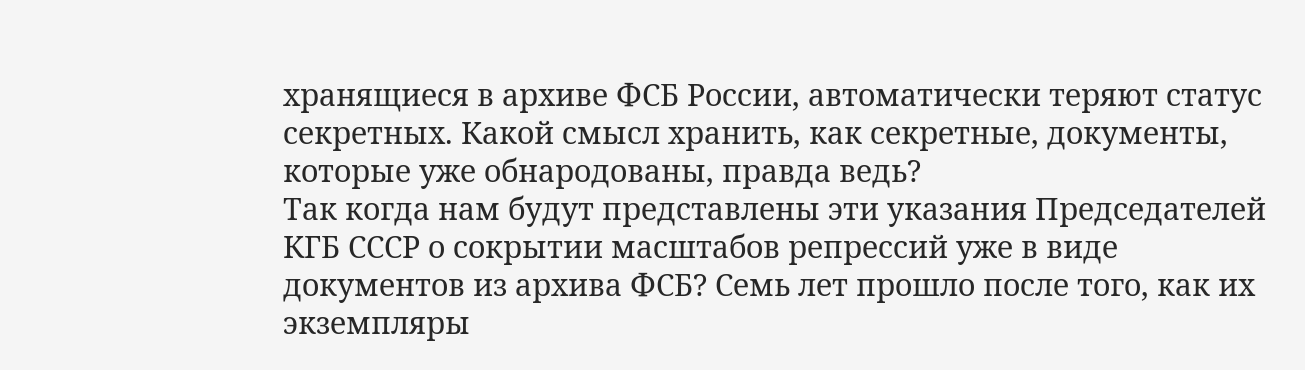хранящиеся в архиве ФСБ России, автоматически теряют статус секретных. Какой смысл хранить, как секретные, документы, которые уже обнародованы, правда ведь?
Так когда нам будут представлены эти указания Председателей КГБ СССР о сокрытии масштабов репрессий уже в виде документов из архива ФСБ? Семь лет прошло после того, как их экземпляры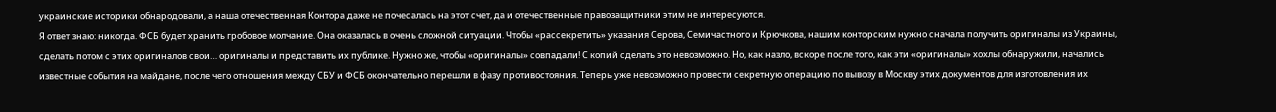украинские историки обнародовали, а наша отечественная Контора даже не почесалась на этот счет, да и отечественные правозащитники этим не интересуются.
Я ответ знаю: никогда. ФСБ будет хранить гробовое молчание. Она оказалась в очень сложной ситуации. Чтобы «рассекретить» указания Серова, Семичастного и Крючкова, нашим конторским нужно сначала получить оригиналы из Украины, сделать потом с этих оригиналов свои… оригиналы и представить их публике. Нужно же, чтобы «оригиналы» совпадали! С копий сделать это невозможно. Но, как назло, вскоре после того, как эти «оригиналы» хохлы обнаружили, начались известные события на майдане, после чего отношения между СБУ и ФСБ окончательно перешли в фазу противостояния. Теперь уже невозможно провести секретную операцию по вывозу в Москву этих документов для изготовления их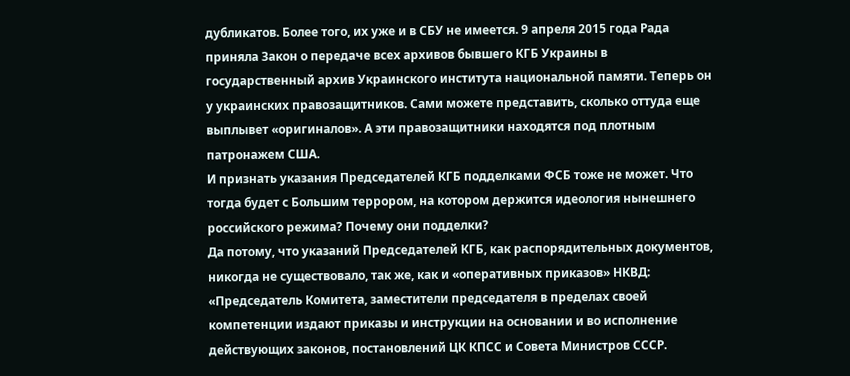дубликатов. Более того, их уже и в СБУ не имеется. 9 апреля 2015 года Рада приняла Закон о передаче всех архивов бывшего КГБ Украины в государственный архив Украинского института национальной памяти. Теперь он у украинских правозащитников. Сами можете представить, сколько оттуда еще выплывет «оригиналов». А эти правозащитники находятся под плотным патронажем США.
И признать указания Председателей КГБ подделками ФСБ тоже не может. Что тогда будет с Большим террором, на котором держится идеология нынешнего российского режима? Почему они подделки?
Да потому, что указаний Председателей КГБ, как распорядительных документов, никогда не существовало, так же, как и «оперативных приказов» НКВД:
«Председатель Комитета, заместители председателя в пределах своей компетенции издают приказы и инструкции на основании и во исполнение действующих законов, постановлений ЦК КПСС и Совета Министров СССР.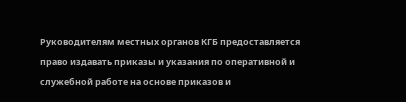Руководителям местных органов КГБ предоставляется право издавать приказы и указания по оперативной и служебной работе на основе приказов и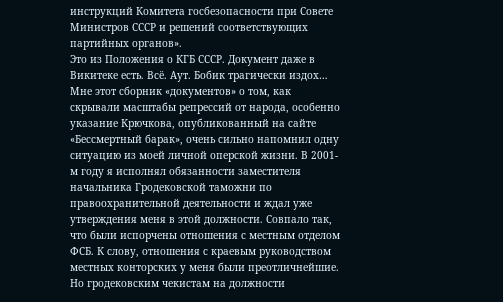инструкций Комитета госбезопасности при Совете Министров СССР и решений соответствующих партийных органов».
Это из Положения о КГБ СССР. Документ даже в Викитеке есть. Всё. Аут. Бобик трагически издох…
Мне этот сборник «документов» о том, как скрывали масштабы репрессий от народа, особенно указание Крючкова, опубликованный на сайте «Бессмертный барак», очень сильно напомнил одну ситуацию из моей личной оперской жизни. В 2001-м году я исполнял обязанности заместителя начальника Гродековской таможни по правоохранительной деятельности и ждал уже утверждения меня в этой должности. Совпало так, что были испорчены отношения с местным отделом ФСБ. К слову, отношения с краевым руководством местных конторских у меня были преотличнейшие. Но гродековским чекистам на должности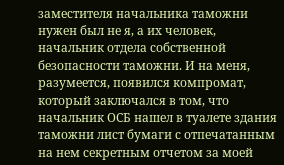заместителя начальника таможни нужен был не я, а их человек, начальник отдела собственной безопасности таможни. И на меня, разумеется, появился компромат, который заключался в том, что начальник ОСБ нашел в туалете здания таможни лист бумаги с отпечатанным на нем секретным отчетом за моей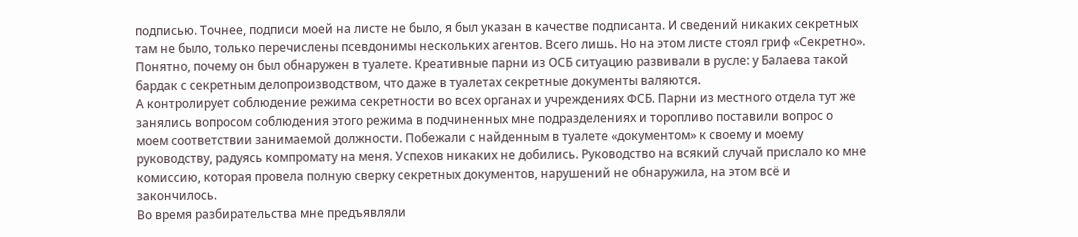подписью. Точнее, подписи моей на листе не было, я был указан в качестве подписанта. И сведений никаких секретных там не было, только перечислены псевдонимы нескольких агентов. Всего лишь. Но на этом листе стоял гриф «Секретно».
Понятно, почему он был обнаружен в туалете. Креативные парни из ОСБ ситуацию развивали в русле: у Балаева такой бардак с секретным делопроизводством, что даже в туалетах секретные документы валяются.
А контролирует соблюдение режима секретности во всех органах и учреждениях ФСБ. Парни из местного отдела тут же занялись вопросом соблюдения этого режима в подчиненных мне подразделениях и торопливо поставили вопрос о моем соответствии занимаемой должности. Побежали с найденным в туалете «документом» к своему и моему руководству, радуясь компромату на меня. Успехов никаких не добились. Руководство на всякий случай прислало ко мне комиссию, которая провела полную сверку секретных документов, нарушений не обнаружила, на этом всё и закончилось.
Во время разбирательства мне предъявляли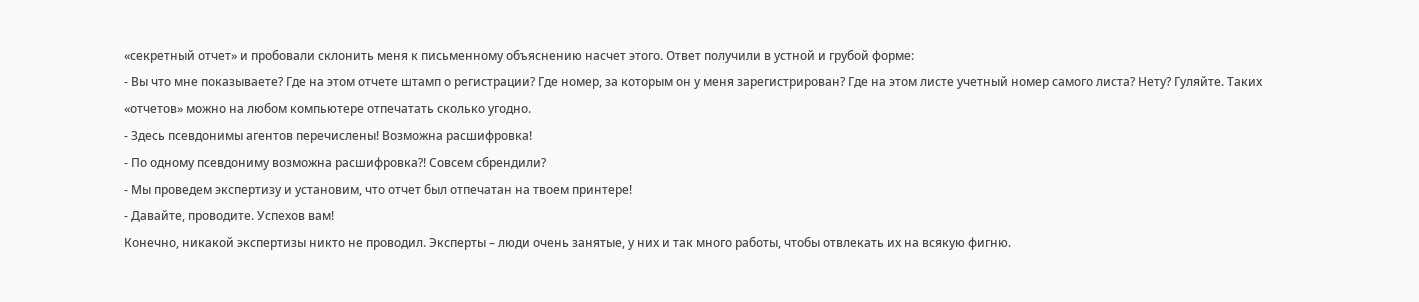«секретный отчет» и пробовали склонить меня к письменному объяснению насчет этого. Ответ получили в устной и грубой форме:
- Вы что мне показываете? Где на этом отчете штамп о регистрации? Где номер, за которым он у меня зарегистрирован? Где на этом листе учетный номер самого листа? Нету? Гуляйте. Таких «отчетов» можно на любом компьютере отпечатать сколько угодно.
- Здесь псевдонимы агентов перечислены! Возможна расшифровка!
- По одному псевдониму возможна расшифровка?! Совсем сбрендили?
- Мы проведем экспертизу и установим, что отчет был отпечатан на твоем принтере!
- Давайте, проводите. Успехов вам!
Конечно, никакой экспертизы никто не проводил. Эксперты – люди очень занятые, у них и так много работы, чтобы отвлекать их на всякую фигню.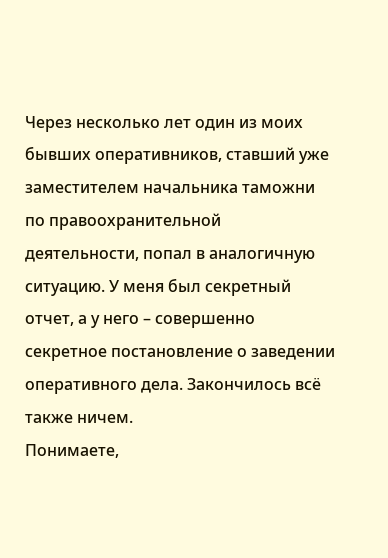Через несколько лет один из моих бывших оперативников, ставший уже заместителем начальника таможни по правоохранительной деятельности, попал в аналогичную ситуацию. У меня был секретный отчет, а у него – совершенно секретное постановление о заведении оперативного дела. Закончилось всё также ничем.
Понимаете,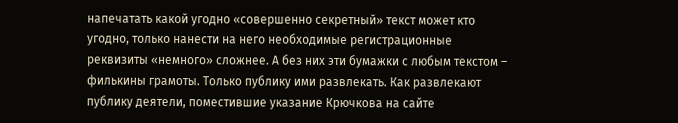напечатать какой угодно «совершенно секретный» текст может кто угодно, только нанести на него необходимые регистрационные реквизиты «немного» сложнее. А без них эти бумажки с любым текстом – филькины грамоты. Только публику ими развлекать. Как развлекают публику деятели, поместившие указание Крючкова на сайте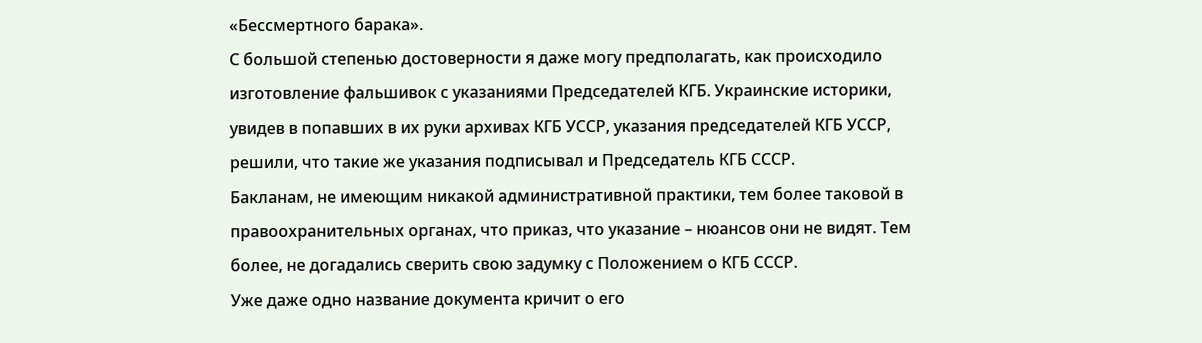«Бессмертного барака».
С большой степенью достоверности я даже могу предполагать, как происходило изготовление фальшивок с указаниями Председателей КГБ. Украинские историки, увидев в попавших в их руки архивах КГБ УССР, указания председателей КГБ УССР, решили, что такие же указания подписывал и Председатель КГБ СССР.
Бакланам, не имеющим никакой административной практики, тем более таковой в правоохранительных органах, что приказ, что указание – нюансов они не видят. Тем более, не догадались сверить свою задумку с Положением о КГБ СССР.
Уже даже одно название документа кричит о его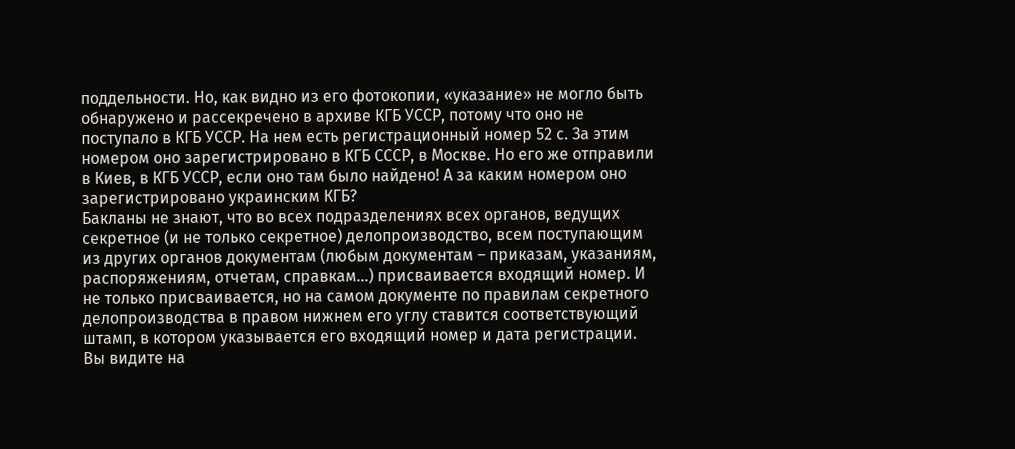поддельности. Но, как видно из его фотокопии, «указание» не могло быть обнаружено и рассекречено в архиве КГБ УССР, потому что оно не поступало в КГБ УССР. На нем есть регистрационный номер 52 с. За этим номером оно зарегистрировано в КГБ СССР, в Москве. Но его же отправили в Киев, в КГБ УССР, если оно там было найдено! А за каким номером оно зарегистрировано украинским КГБ?
Бакланы не знают, что во всех подразделениях всех органов, ведущих секретное (и не только секретное) делопроизводство, всем поступающим из других органов документам (любым документам – приказам, указаниям, распоряжениям, отчетам, справкам…) присваивается входящий номер. И не только присваивается, но на самом документе по правилам секретного делопроизводства в правом нижнем его углу ставится соответствующий штамп, в котором указывается его входящий номер и дата регистрации.
Вы видите на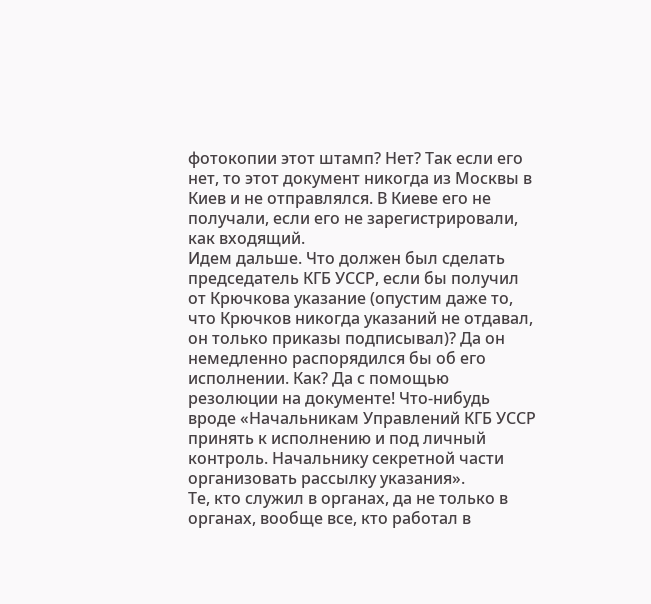фотокопии этот штамп? Нет? Так если его нет, то этот документ никогда из Москвы в Киев и не отправлялся. В Киеве его не получали, если его не зарегистрировали, как входящий.
Идем дальше. Что должен был сделать председатель КГБ УССР, если бы получил от Крючкова указание (опустим даже то, что Крючков никогда указаний не отдавал, он только приказы подписывал)? Да он немедленно распорядился бы об его исполнении. Как? Да с помощью резолюции на документе! Что-нибудь вроде «Начальникам Управлений КГБ УССР принять к исполнению и под личный контроль. Начальнику секретной части организовать рассылку указания».
Те, кто служил в органах, да не только в органах, вообще все, кто работал в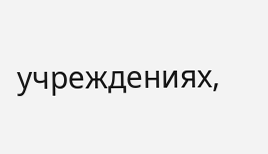учреждениях,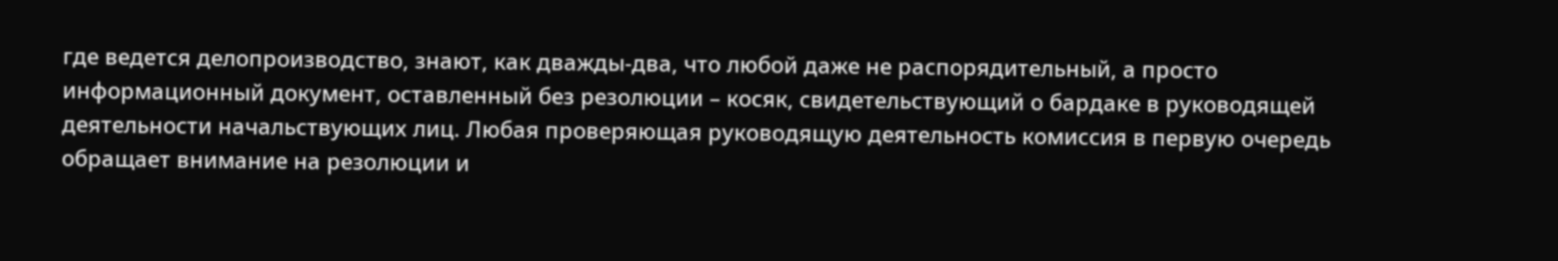где ведется делопроизводство, знают, как дважды-два, что любой даже не распорядительный, а просто информационный документ, оставленный без резолюции – косяк, свидетельствующий о бардаке в руководящей деятельности начальствующих лиц. Любая проверяющая руководящую деятельность комиссия в первую очередь обращает внимание на резолюции и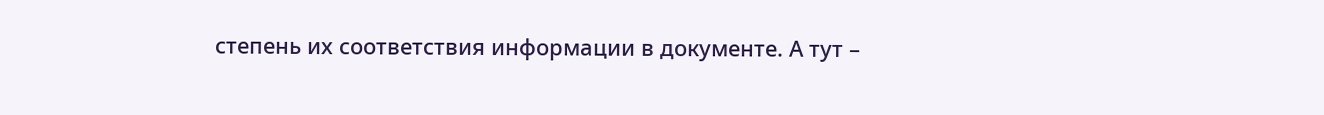степень их соответствия информации в документе. А тут –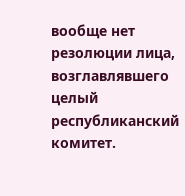вообще нет резолюции лица, возглавлявшего целый республиканский комитет.